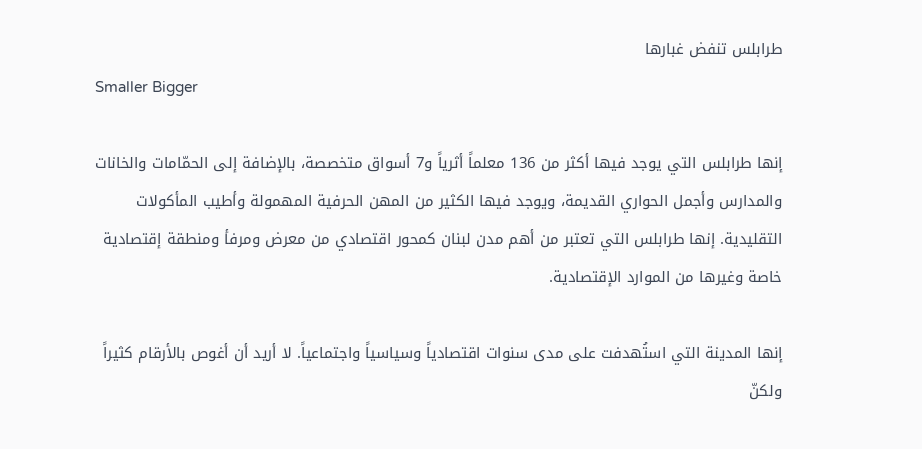طرابلس تنفض غبارها
Smaller Bigger

إنها طرابلس التي يوجد فيها أكثر من 136 معلماً أثرياً و7 أسواق متخصصة، بالإضافة إلى الحمّامات والخانات والمدارس وأجمل الحواري القديمة، ويوجد فيها الكثير من المهن الحرفية المهمولة وأطيب المأكولات التقليدية. إنها طرابلس التي تعتبر من أهم مدن لبنان كمحور اقتصادي من معرض ومرفأ ومنطقة إقتصادية خاصة وغيرها من الموارد الإقتصادية.

إنها المدينة التي استُهدفت على مدى سنوات اقتصادياً وسياسياً واجتماعياً. لا أريد أن أغوص بالأرقام كثيراً ولكنّ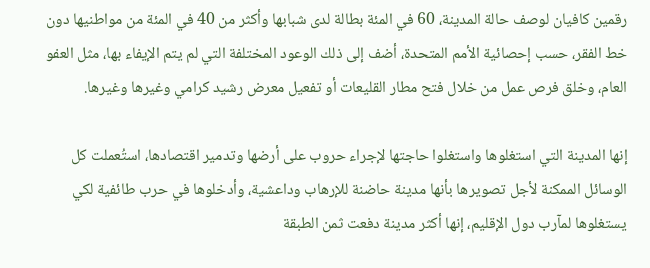رقمين كافيان لوصف حالة المدينة، 60 في المئة بطالة لدى شبابها وأكثر من 40 في المئة من مواطنيها دون خط الفقر، حسب إحصائية الأمم المتحدة، أضف إلى ذلك الوعود المختلفة التي لم يتم الإيفاء بها، مثل العفو العام، وخلق فرص عمل من خلال فتح مطار القليعات أو تفعيل معرض رشيد كرامي وغيرها وغيرها.

إنها المدينة التي استغلوها واستغلوا حاجتها لإجراء حروب على أرضها وتدمير اقتصادها، استُعملت كل الوسائل الممكنة لأجل تصويرها بأنها مدينة حاضنة للإرهاب وداعشية، وأدخلوها في حرب طائفية لكي يستغلوها لمآرب دول الإقليم، إنها أكثر مدينة دفعت ثمن الطبقة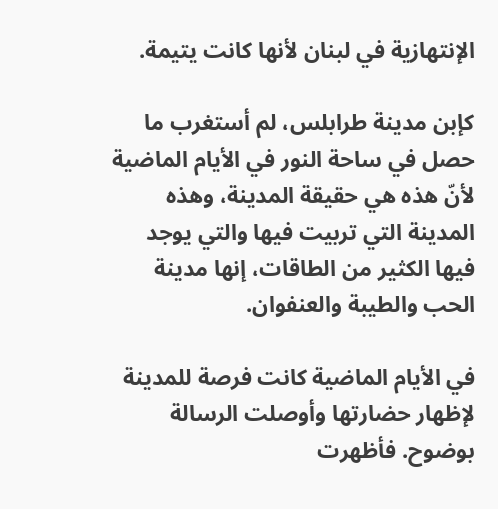الإنتهازية في لبنان لأنها كانت يتيمة.

كإبن مدينة طرابلس، لم أستغرب ما حصل في ساحة النور في الأيام الماضية لأنّ هذه هي حقيقة المدينة، وهذه المدينة التي تربيت فيها والتي يوجد فيها الكثير من الطاقات، إنها مدينة الحب والطيبة والعنفوان.

في الأيام الماضية كانت فرصة للمدينة لإظهار حضارتها وأوصلت الرسالة بوضوح. فأظهرت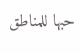حبها للمناطق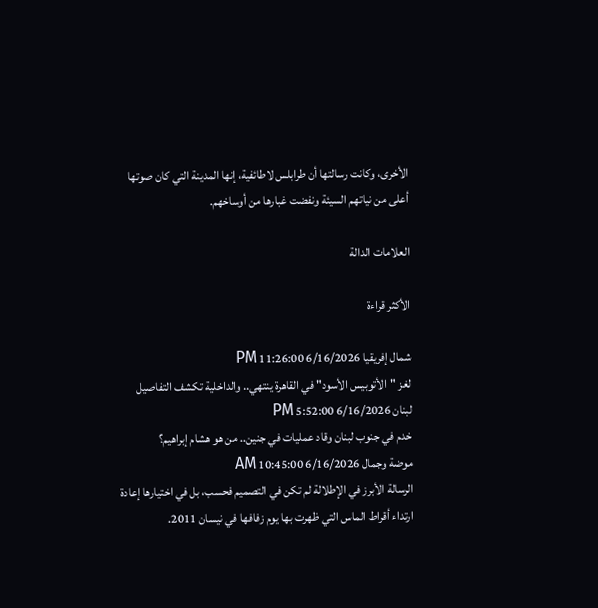الأخرى، وكانت رسالتها أن طرابلس لاطائفية، إنها المدينة التي كان صوتها أعلى من نياتهم السيئة ونفضت غبارها من أوساخهم.

العلامات الدالة

الأكثر قراءة

شمال إفريقيا 6/16/2026 11:26:00 PM
لغز "الأتوبيس الأسود" في القاهرة ينتهي.. والداخلية تكشف التفاصيل
لبنان 6/16/2026 5:52:00 PM
خدم في جنوب لبنان وقاد عمليات في جنين.. من هو هشام إبراهيم؟
موضة وجمال 6/16/2026 10:45:00 AM
الرسالة الأبرز في الإطلالة لم تكن في التصميم فحسب، بل في اختيارها إعادة ارتداء أقراط الماس التي ظهرت بها يوم زفافها في نيسان 2011.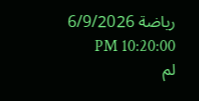رياضة 6/9/2026 10:20:00 PM
لم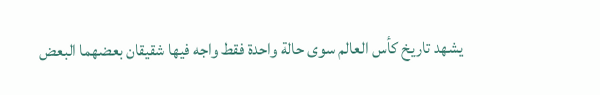يشهد تاريخ كأس العالم سوى حالة واحدة فقط واجه فيها شقيقان بعضهما البعض